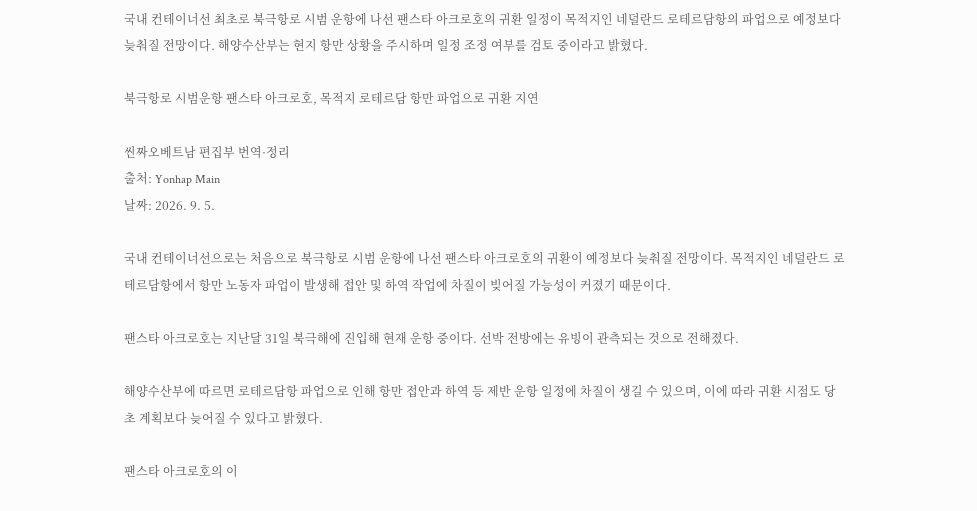국내 컨테이너선 최초로 북극항로 시범 운항에 나선 팬스타 아크로호의 귀환 일정이 목적지인 네덜란드 로테르담항의 파업으로 예정보다 늦춰질 전망이다. 해양수산부는 현지 항만 상황을 주시하며 일정 조정 여부를 검토 중이라고 밝혔다.

북극항로 시범운항 팬스타 아크로호, 목적지 로테르담 항만 파업으로 귀환 지연

씬짜오베트남 편집부 번역·정리
출처: Yonhap Main
날짜: 2026. 9. 5.

국내 컨테이너선으로는 처음으로 북극항로 시범 운항에 나선 팬스타 아크로호의 귀환이 예정보다 늦춰질 전망이다. 목적지인 네덜란드 로테르담항에서 항만 노동자 파업이 발생해 접안 및 하역 작업에 차질이 빚어질 가능성이 커졌기 때문이다.

팬스타 아크로호는 지난달 31일 북극해에 진입해 현재 운항 중이다. 선박 전방에는 유빙이 관측되는 것으로 전해졌다.

해양수산부에 따르면 로테르담항 파업으로 인해 항만 접안과 하역 등 제반 운항 일정에 차질이 생길 수 있으며, 이에 따라 귀환 시점도 당초 계획보다 늦어질 수 있다고 밝혔다.

팬스타 아크로호의 이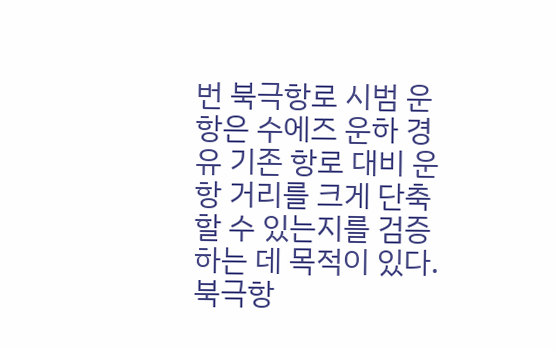번 북극항로 시범 운항은 수에즈 운하 경유 기존 항로 대비 운항 거리를 크게 단축할 수 있는지를 검증하는 데 목적이 있다. 북극항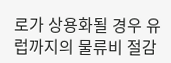로가 상용화될 경우 유럽까지의 물류비 절감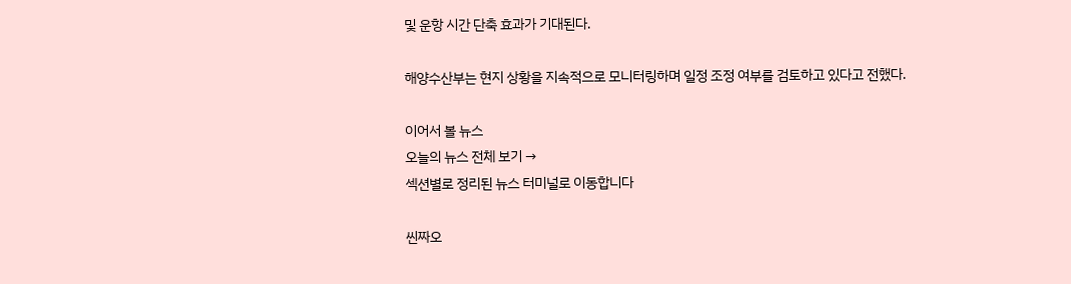및 운항 시간 단축 효과가 기대된다.

해양수산부는 현지 상황을 지속적으로 모니터링하며 일정 조정 여부를 검토하고 있다고 전했다.

이어서 볼 뉴스
오늘의 뉴스 전체 보기 →
섹션별로 정리된 뉴스 터미널로 이동합니다

씬짜오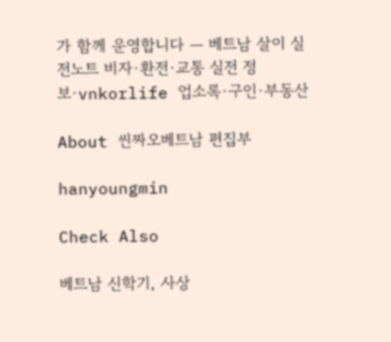가 함께 운영합니다 — 베트남 살이 실전노트 비자·환전·교통 실전 정보·vnkorlife 업소록·구인·부동산

About 씬짜오베트남 편집부

hanyoungmin

Check Also

베트남 신학기, 사상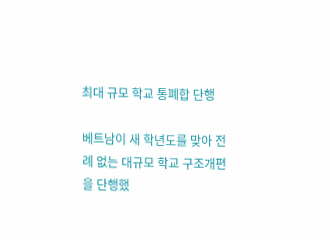최대 규모 학교 통폐합 단행

베트남이 새 학년도를 맞아 전례 없는 대규모 학교 구조개편을 단행했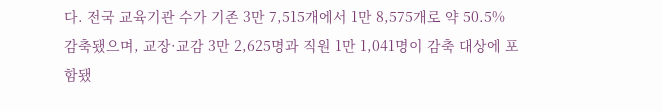다. 전국 교육기관 수가 기존 3만 7,515개에서 1만 8,575개로 약 50.5% 감축됐으며, 교장·교감 3만 2,625명과 직원 1만 1,041명이 감축 대상에 포함됐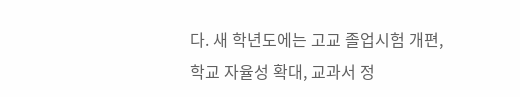다. 새 학년도에는 고교 졸업시험 개편, 학교 자율성 확대, 교과서 정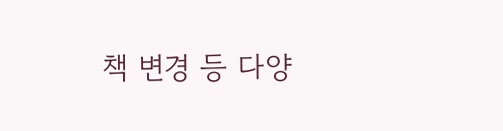책 변경 등 다양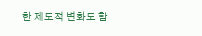한 제도적 변화도 함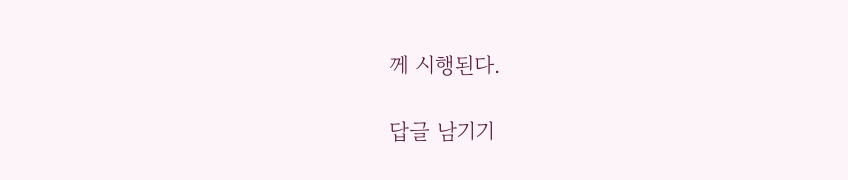께 시행된다.

답글 남기기